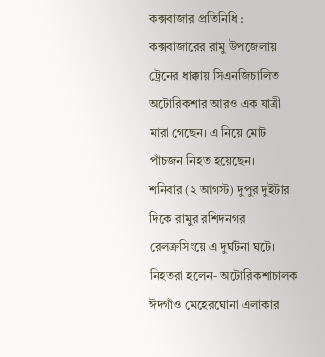কক্সবাজার প্রতিনিধি : কক্সবাজারের রামু উপজেলায় ট্রেনের ধাক্কায় সিএনজিচালিত অটোরিকশার আরও এক যাত্রী মারা গেছেন। এ নিয়ে মোট পাঁচজন নিহত হয়েছেন।
শনিবার (২ আগস্ট) দুপুর দুইটার দিকে রামুর রশিদনগর রেলক্রসিংয়ে এ দুর্ঘটনা ঘটে।
নিহতরা হলেন- অটোরিকশাচালক ঈদগাঁও মেহেরঘোনা এলাকার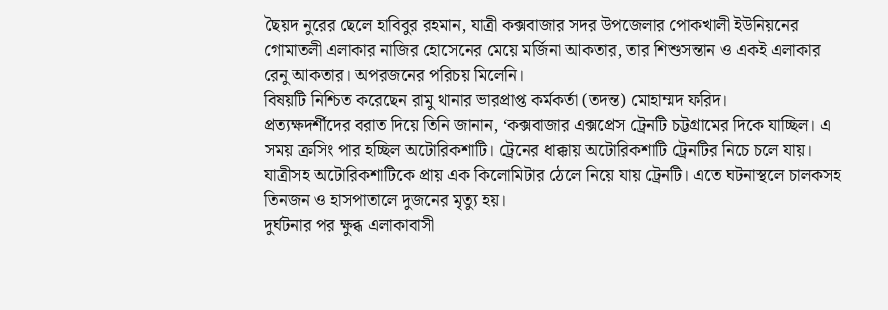ছৈয়দ নুরের ছেলে হাবিবুর রহমান, যাত্রী কক্সবাজার সদর উপজেলার পোকখালী ইউনিয়নের গোমাতলী এলাকার নাজির হোসেনের মেয়ে মর্জিনা আকতার, তার শিশুসন্তান ও একই এলাকার রেনু আকতার। অপরজনের পরিচয় মিলেনি।
বিষয়টি নিশ্চিত করেছেন রামু থানার ভারপ্রাপ্ত কর্মকর্তা (তদন্ত) মোহাম্মদ ফরিদ।
প্রত্যক্ষদর্শীদের বরাত দিয়ে তিনি জানান, ‘কক্সবাজার এক্সপ্রেস ট্রেনটি চট্টগ্রামের দিকে যাচ্ছিল। এ সময় ক্রসিং পার হচ্ছিল অটোরিকশাটি। ট্রেনের ধাক্কায় অটোরিকশাটি ট্রেনটির নিচে চলে যায়। যাত্রীসহ অটোরিকশাটিকে প্রায় এক কিলোমিটার ঠেলে নিয়ে যায় ট্রেনটি। এতে ঘটনাস্থলে চালকসহ তিনজন ও হাসপাতালে দুজনের মৃত্যু হয়।
দুর্ঘটনার পর ক্ষুব্ধ এলাকাবাসী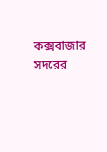কক্সবাজার সদরের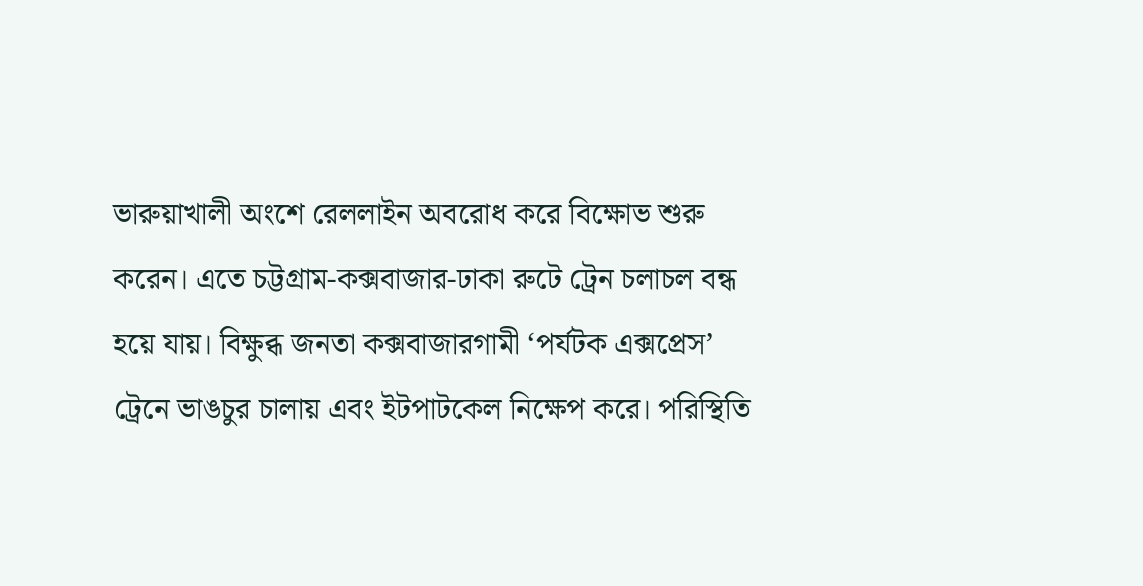ভারুয়াখালী অংশে রেললাইন অবরোধ করে বিক্ষোভ শুরু করেন। এতে চট্টগ্রাম-কক্সবাজার-ঢাকা রুটে ট্রেন চলাচল বন্ধ হয়ে যায়। বিক্ষুব্ধ জনতা কক্সবাজারগামী ‘পর্যটক এক্সপ্রেস’ ট্রেনে ভাঙচুর চালায় এবং ইটপাটকেল নিক্ষেপ করে। পরিস্থিতি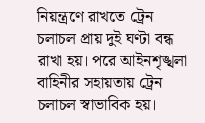নিয়ন্ত্রণে রাখতে ট্রেন চলাচল প্রায় দুই ঘণ্টা বন্ধ রাখা হয়। পরে আইনশৃঙ্খলা বাহিনীর সহায়তায় ট্রেন চলাচল স্বাভাবিক হয়।